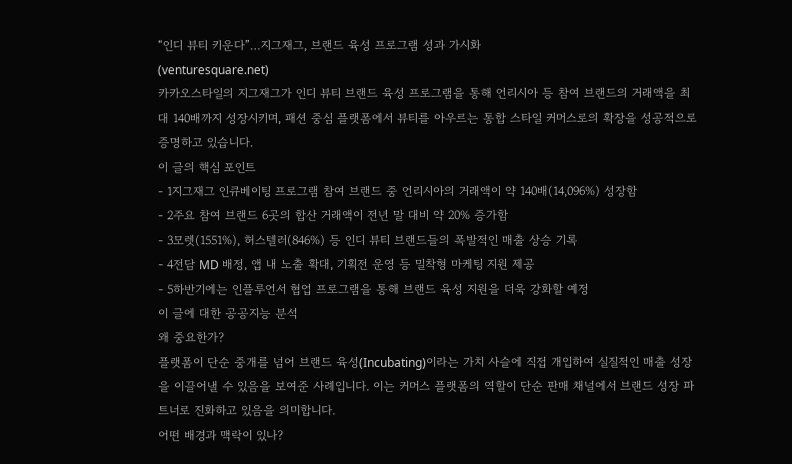“인디 뷰티 키운다”…지그재그, 브랜드 육성 프로그램 성과 가시화
(venturesquare.net)
카카오스타일의 지그재그가 인디 뷰티 브랜드 육성 프로그램을 통해 언리시아 등 참여 브랜드의 거래액을 최대 140배까지 성장시키며, 패션 중심 플랫폼에서 뷰티를 아우르는 통합 스타일 커머스로의 확장을 성공적으로 증명하고 있습니다.
이 글의 핵심 포인트
- 1지그재그 인큐베이팅 프로그램 참여 브랜드 중 언리시아의 거래액이 약 140배(14,096%) 성장함
- 2주요 참여 브랜드 6곳의 합산 거래액이 전년 말 대비 약 20% 증가함
- 3모렛(1551%), 허스텔러(846%) 등 인디 뷰티 브랜드들의 폭발적인 매출 상승 기록
- 4전담 MD 배정, 앱 내 노출 확대, 기획전 운영 등 밀착형 마케팅 지원 제공
- 5하반기에는 인플루언서 협업 프로그램을 통해 브랜드 육성 지원을 더욱 강화할 예정
이 글에 대한 공공지능 분석
왜 중요한가?
플랫폼이 단순 중개를 넘어 브랜드 육성(Incubating)이라는 가치 사슬에 직접 개입하여 실질적인 매출 성장을 이끌어낼 수 있음을 보여준 사례입니다. 이는 커머스 플랫폼의 역할이 단순 판매 채널에서 브랜드 성장 파트너로 진화하고 있음을 의미합니다.
어떤 배경과 맥락이 있나?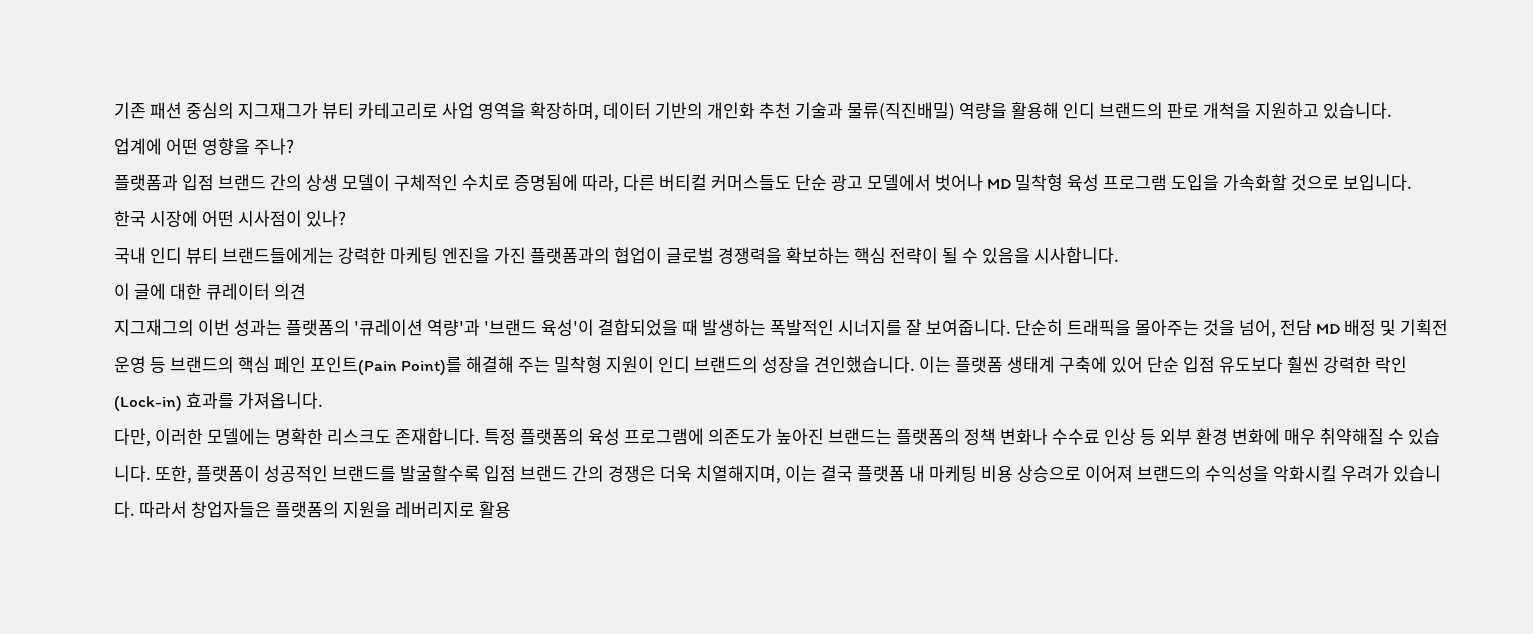기존 패션 중심의 지그재그가 뷰티 카테고리로 사업 영역을 확장하며, 데이터 기반의 개인화 추천 기술과 물류(직진배밀) 역량을 활용해 인디 브랜드의 판로 개척을 지원하고 있습니다.
업계에 어떤 영향을 주나?
플랫폼과 입점 브랜드 간의 상생 모델이 구체적인 수치로 증명됨에 따라, 다른 버티컬 커머스들도 단순 광고 모델에서 벗어나 MD 밀착형 육성 프로그램 도입을 가속화할 것으로 보입니다.
한국 시장에 어떤 시사점이 있나?
국내 인디 뷰티 브랜드들에게는 강력한 마케팅 엔진을 가진 플랫폼과의 협업이 글로벌 경쟁력을 확보하는 핵심 전략이 될 수 있음을 시사합니다.
이 글에 대한 큐레이터 의견
지그재그의 이번 성과는 플랫폼의 '큐레이션 역량'과 '브랜드 육성'이 결합되었을 때 발생하는 폭발적인 시너지를 잘 보여줍니다. 단순히 트래픽을 몰아주는 것을 넘어, 전담 MD 배정 및 기획전 운영 등 브랜드의 핵심 페인 포인트(Pain Point)를 해결해 주는 밀착형 지원이 인디 브랜드의 성장을 견인했습니다. 이는 플랫폼 생태계 구축에 있어 단순 입점 유도보다 훨씬 강력한 락인(Lock-in) 효과를 가져옵니다.
다만, 이러한 모델에는 명확한 리스크도 존재합니다. 특정 플랫폼의 육성 프로그램에 의존도가 높아진 브랜드는 플랫폼의 정책 변화나 수수료 인상 등 외부 환경 변화에 매우 취약해질 수 있습니다. 또한, 플랫폼이 성공적인 브랜드를 발굴할수록 입점 브랜드 간의 경쟁은 더욱 치열해지며, 이는 결국 플랫폼 내 마케팅 비용 상승으로 이어져 브랜드의 수익성을 악화시킬 우려가 있습니다. 따라서 창업자들은 플랫폼의 지원을 레버리지로 활용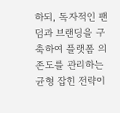하되, 독자적인 팬덤과 브랜딩을 구축하여 플랫폼 의존도를 관리하는 균형 잡힌 전략이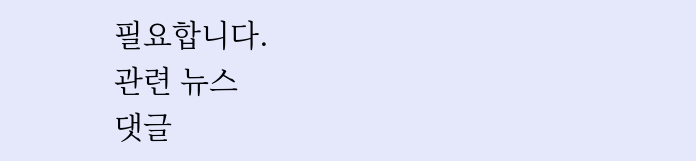필요합니다.
관련 뉴스
댓글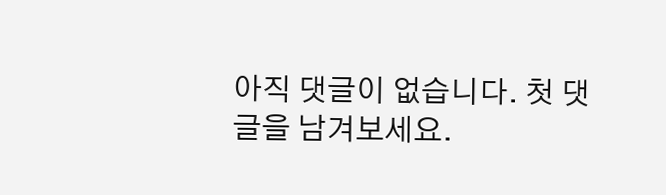아직 댓글이 없습니다. 첫 댓글을 남겨보세요.